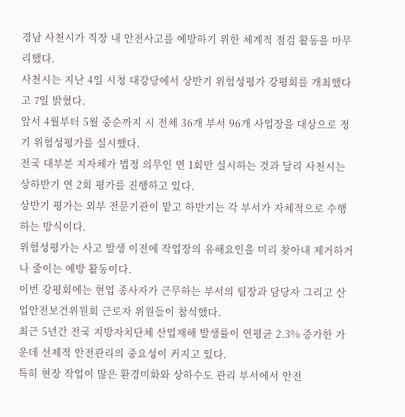경남 사천시가 직장 내 안전사고를 예방하기 위한 체계적 점검 활동을 마무리했다.
사천시는 지난 4일 시청 대강당에서 상반기 위험성평가 강평회를 개최했다고 7일 밝혔다.
앞서 4월부터 5월 중순까지 시 전체 36개 부서 96개 사업장을 대상으로 정기 위험성평가를 실시했다.
전국 대부분 지자체가 법정 의무인 연 1회만 실시하는 것과 달리 사천시는 상하반기 연 2회 평가를 진행하고 있다.
상반기 평가는 외부 전문기관이 맡고 하반기는 각 부서가 자체적으로 수행하는 방식이다.
위험성평가는 사고 발생 이전에 작업장의 유해요인을 미리 찾아내 제거하거나 줄이는 예방 활동이다.
이번 강평회에는 현업 종사자가 근무하는 부서의 팀장과 담당자 그리고 산업안전보건위원회 근로자 위원들이 참석했다.
최근 5년간 전국 지방자치단체 산업재해 발생률이 연평균 2.3% 증가한 가운데 선제적 안전관리의 중요성이 커지고 있다.
특히 현장 작업이 많은 환경미화와 상하수도 관리 부서에서 안전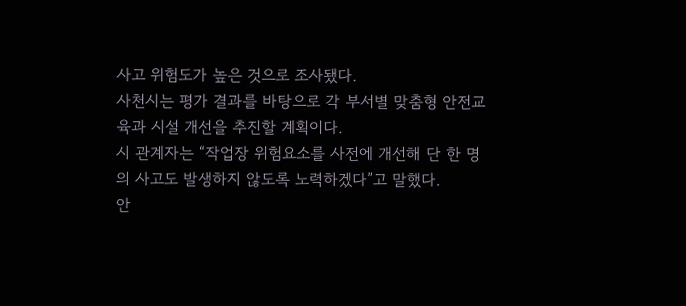사고 위험도가 높은 것으로 조사됐다.
사천시는 평가 결과를 바탕으로 각 부서별 맞춤형 안전교육과 시설 개선을 추진할 계획이다.
시 관계자는 “작업장 위험요소를 사전에 개선해 단 한 명의 사고도 발생하지 않도록 노력하겠다”고 말했다.
안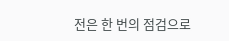전은 한 번의 점검으로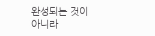완성되는 것이 아니라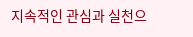지속적인 관심과 실천으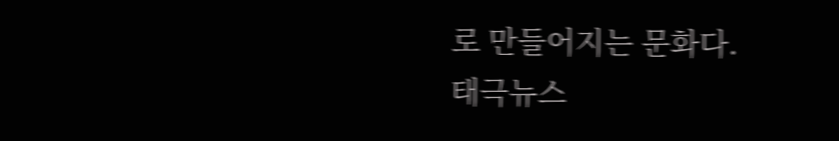로 만들어지는 문화다.
태극뉴스